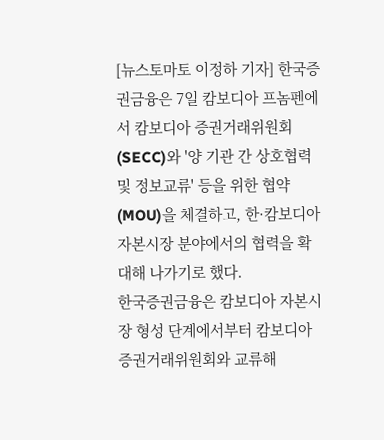[뉴스토마토 이정하 기자] 한국증권금융은 7일 캄보디아 프놈펜에서 캄보디아 증권거래위원회(SECC)와 '양 기관 간 상호협력 및 정보교류' 등을 위한 협약(MOU)을 체결하고, 한·캄보디아 자본시장 분야에서의 협력을 확대해 나가기로 했다.
한국증권금융은 캄보디아 자본시장 형성 단계에서부터 캄보디아 증권거래위원회와 교류해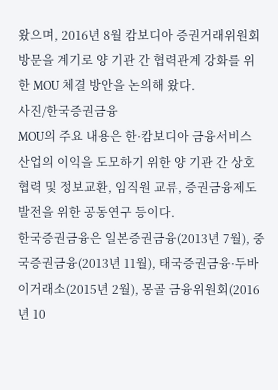왔으며, 2016년 8월 캄보디아 증권거래위원회 방문을 계기로 양 기관 간 협력관계 강화를 위한 MOU 체결 방안을 논의해 왔다.
사진/한국증권금융
MOU의 주요 내용은 한·캄보디아 금융서비스 산업의 이익을 도모하기 위한 양 기관 간 상호협력 및 정보교환, 임직원 교류, 증권금융제도 발전을 위한 공동연구 등이다.
한국증권금융은 일본증권금융(2013년 7월), 중국증권금융(2013년 11월), 태국증권금융·두바이거래소(2015년 2월), 몽골 금융위원회(2016년 10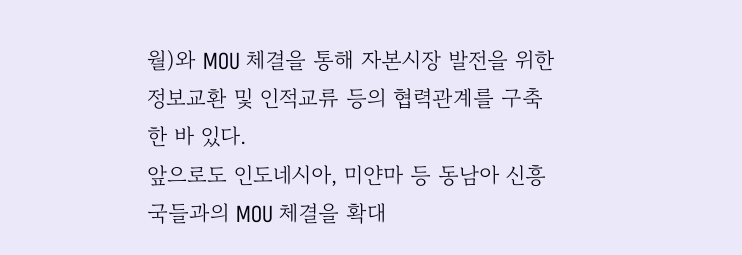월)와 MOU 체결을 통해 자본시장 발전을 위한 정보교환 및 인적교류 등의 협력관계를 구축한 바 있다.
앞으로도 인도네시아, 미얀마 등 동남아 신흥국들과의 MOU 체결을 확대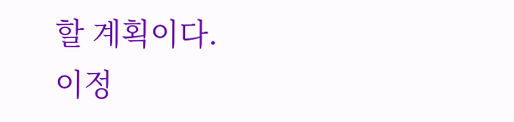할 계획이다.
이정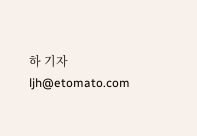하 기자 ljh@etomato.com